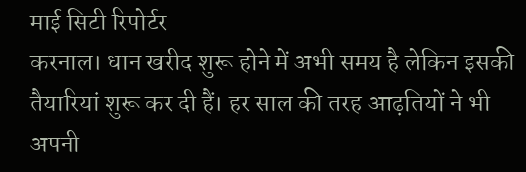माई सिटी रिपोर्टर
करनाल। धान खरीद शुरू होने में अभी समय है लेकिन इसकी तैयारियां शुरू कर दी हैं। हर साल की तरह आढ़तियों ने भी अपनी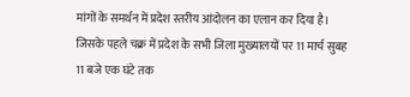मांगों के समर्थन में प्रदेश स्तरीय आंदोलन का एलान कर दिया है। जिसके पहले चक्र में प्रदेश के सभी जिला मुख्यालयों पर 11 मार्च सुबह 11 बजे एक घंटे तक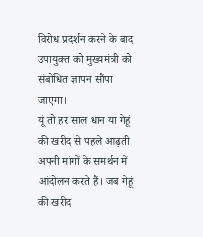विरोध प्रदर्शन करने के बाद उपायुक्त को मुख्यमंत्री को संबोधित ज्ञापन सौंपा जाएगा।
यूं तो हर साल धान या गेहूं की खरीद से पहले आढ़ती अपनी मांगों के समर्थन में आंदोलन करते हैं। जब गेहूं की खरीद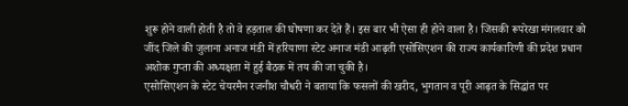शुरू होने वाली होती है तो वे हड़ताल की घोषणा कर देते हैं। इस बार भी ऐसा ही होने वाला है। जिसकी रूपरेखा मंगलवार को जींद जिले की जुलाना अनाज मंडी में हरियाणा स्टेट अनाज मंडी आढ़ती एसोसिएशन की राज्य कार्यकारिणी की प्रदेश प्रधान अशोक गुप्ता की अध्यक्षता में हुई बैठक में तय की जा चुकी है।
एसोसिएशन के स्टेट चेयरमैन रजनीश चौधरी ने बताया कि फसलों की खरीद, भुगतान व पूरी आढ़त के सिद्धांत पर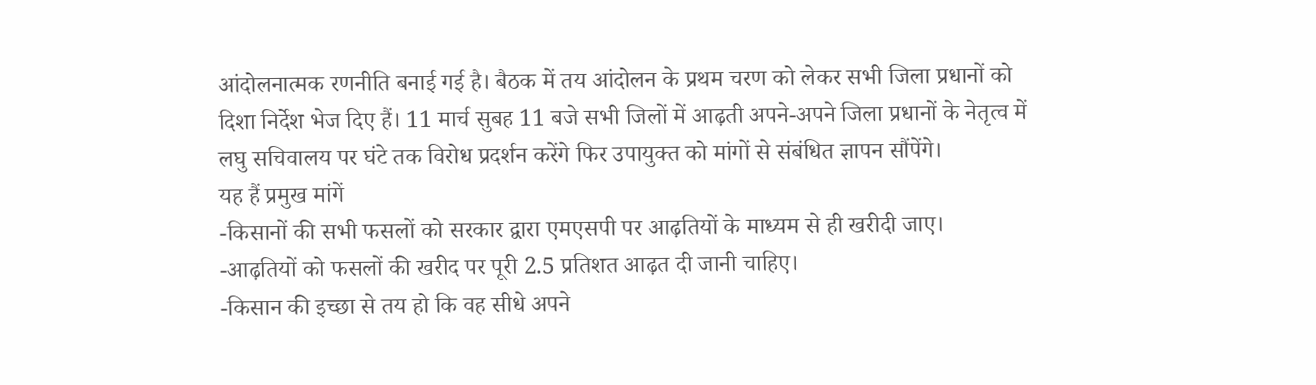आंदोलनात्मक रणनीति बनाई गई है। बैठक में तय आंदोलन के प्रथम चरण को लेकर सभी जिला प्रधानों को दिशा निर्देश भेज दिए हैं। 11 मार्च सुबह 11 बजे सभी जिलों में आढ़ती अपने-अपने जिला प्रधानों के नेतृत्व में लघु सचिवालय पर घंटे तक विरोध प्रदर्शन करेंगे फिर उपायुक्त को मांगों से संबंधित ज्ञापन सौंपेंगे।
यह हैं प्रमुख मांगें
-किसानों की सभी फसलों को सरकार द्वारा एमएसपी पर आढ़तियों के माध्यम से ही खरीदी जाए।
-आढ़तियों को फसलों की खरीद पर पूरी 2.5 प्रतिशत आढ़त दी जानी चाहिए।
-किसान की इच्छा से तय हो कि वह सीधे अपने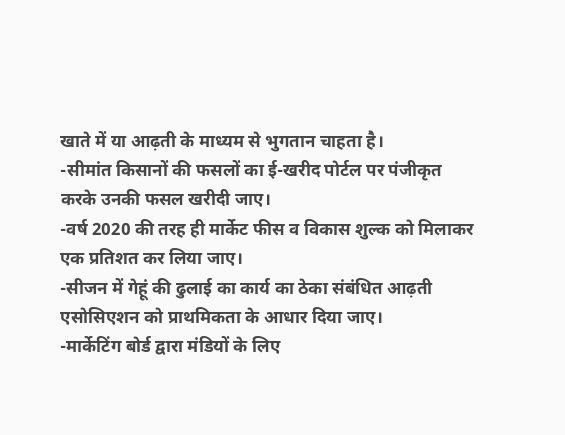खाते में या आढ़ती के माध्यम से भुगतान चाहता है।
-सीमांत किसानों की फसलों का ई-खरीद पोर्टल पर पंजीकृत करके उनकी फसल खरीदी जाए।
-वर्ष 2020 की तरह ही मार्केट फीस व विकास शुल्क को मिलाकर एक प्रतिशत कर लिया जाए।
-सीजन में गेहूं की ढुलाई का कार्य का ठेका संबंधित आढ़ती एसोसिएशन को प्राथमिकता के आधार दिया जाए।
-मार्केटिंग बोर्ड द्वारा मंडियों के लिए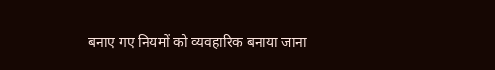बनाए गए नियमों को व्यवहारिक बनाया जाना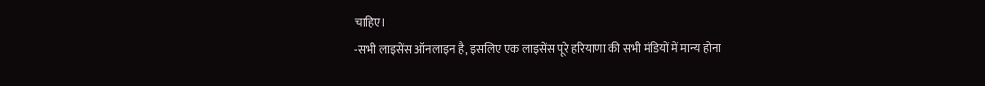चाहिए।
-सभी लाइसेंस ऑनलाइन है, इसलिए एक लाइसेंस पूरे हरियाणा की सभी मंडियों में मान्य होना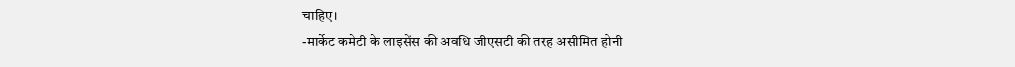चाहिए।
-मार्केट कमेटी के लाइसेंस की अवधि जीएसटी की तरह असीमित होनी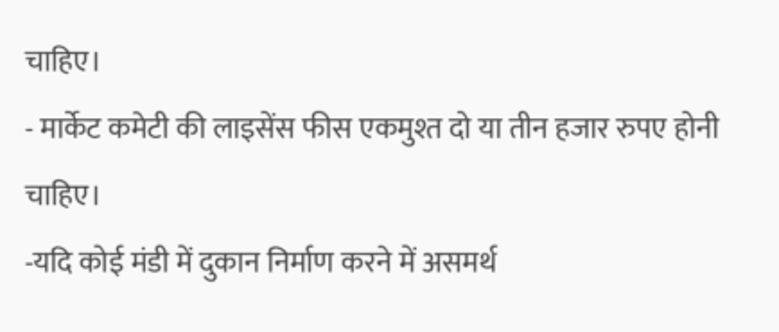चाहिए।
- मार्केट कमेटी की लाइसेंस फीस एकमुश्त दो या तीन हजार रुपए होनी चाहिए।
-यदि कोई मंडी में दुकान निर्माण करने में असमर्थ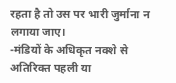रहता है तो उस पर भारी जुर्माना न लगाया जाए।
-मंडियों के अधिकृत नक्शे से अतिरिक्त पहली या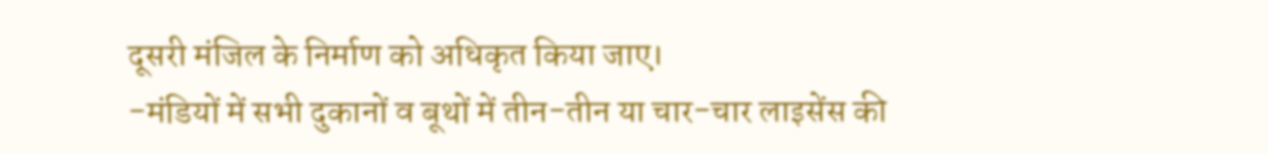दूसरी मंजिल के निर्माण को अधिकृत किया जाए।
-मंडियों में सभी दुकानों व बूथों में तीन-तीन या चार-चार लाइसेंस की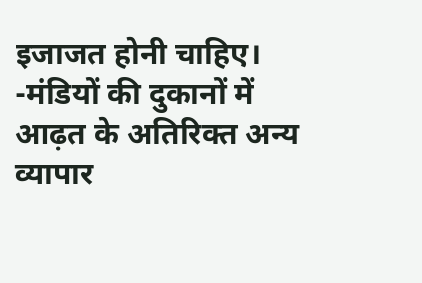इजाजत होनी चाहिए।
-मंडियों की दुकानों में आढ़त के अतिरिक्त अन्य व्यापार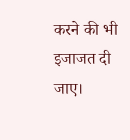करने की भी इजाजत दी जाए।